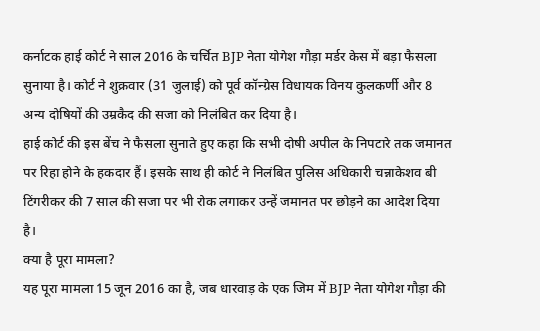कर्नाटक हाई कोर्ट ने साल 2016 के चर्चित BJP नेता योगेश गौड़ा मर्डर केस में बड़ा फैसला सुनाया है। कोर्ट ने शुक्रवार (31 जुलाई) को पूर्व कॉन्ग्रेस विधायक विनय कुलकर्णी और 8 अन्य दोषियों की उम्रकैद की सजा को निलंबित कर दिया है।
हाई कोर्ट की इस बेंच ने फैसला सुनाते हुए कहा कि सभी दोषी अपील के निपटारे तक जमानत पर रिहा होने के हकदार हैं। इसके साथ ही कोर्ट ने निलंबित पुलिस अधिकारी चन्नाकेशव बी टिंगरीकर की 7 साल की सजा पर भी रोक लगाकर उन्हें जमानत पर छोड़ने का आदेश दिया है।
क्या है पूरा मामला?
यह पूरा मामला 15 जून 2016 का है, जब धारवाड़ के एक जिम में BJP नेता योगेश गौड़ा की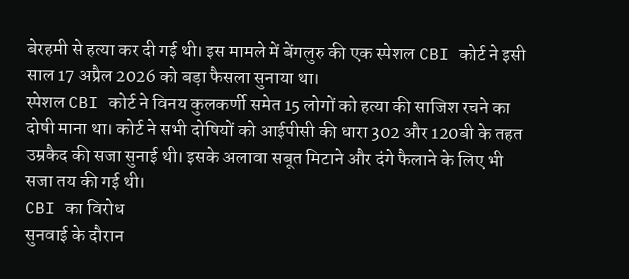बेरहमी से हत्या कर दी गई थी। इस मामले में बेंगलुरु की एक स्पेशल CBI कोर्ट ने इसी साल 17 अप्रैल 2026 को बड़ा फैसला सुनाया था।
स्पेशल CBI कोर्ट ने विनय कुलकर्णी समेत 15 लोगों को हत्या की साजिश रचने का दोषी माना था। कोर्ट ने सभी दोषियों को आईपीसी की धारा 302 और 120बी के तहत उम्रकैद की सजा सुनाई थी। इसके अलावा सबूत मिटाने और दंगे फैलाने के लिए भी सजा तय की गई थी।
CBI का विरोध
सुनवाई के दौरान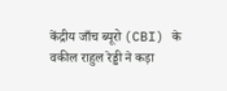केंद्रीय जाँच ब्यूरो (CBI) के वकील राहुल रेड्डी ने कड़ा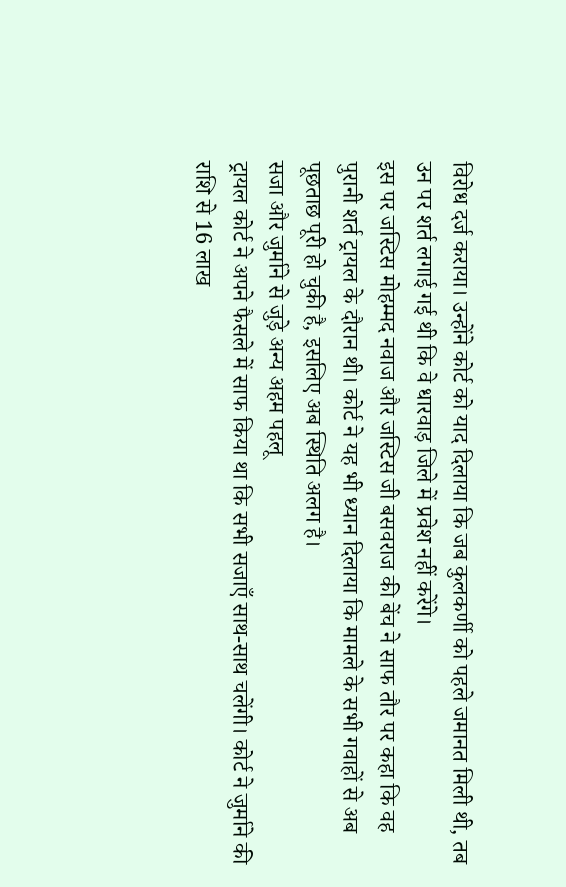विरोध दर्ज कराया। उन्होंने कोर्ट को याद दिलाया कि जब कुलकर्णी को पहले जमानत मिली थी, तब उन पर शर्त लगाई गई थी कि वे धारवाड़ जिले में प्रवेश नहीं करेंगे।
इस पर जस्टिस मोहम्मद नवाज और जस्टिस जी बसवराज की बेंच ने साफ तौर पर कहा कि वह पुरानी शर्त ट्रायल के दौरान थी। कोर्ट ने यह भी ध्यान दिलाया कि मामले के सभी गवाहों से अब पूछताछ पूरी हो चुकी है, इसलिए अब स्थिति अलग है।
सजा और जुर्माने से जुड़े अन्य अहम पहलू
ट्रायल कोर्ट ने अपने फैसले में साफ किया था कि सभी सजाएँ साथ-साथ चलेंगी। कोर्ट ने जुर्माने की राशि से 16 लाख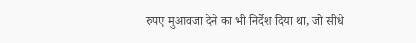रुपए मुआवजा देने का भी निर्देश दिया था, जो सीधे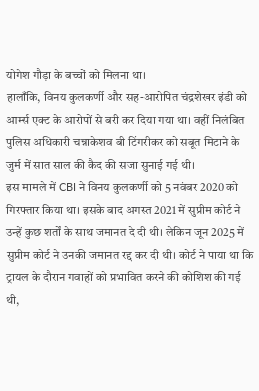योगेश गौड़ा के बच्चों को मिलना था।
हालाँकि, विनय कुलकर्णी और सह-आरोपित चंद्रशेखर इंडी को आर्म्स एक्ट के आरोपों से बरी कर दिया गया था। वहीं निलंबित पुलिस अधिकारी चन्नाकेशव बी टिंगरीकर को सबूत मिटाने के जुर्म में सात साल की कैद की सजा सुनाई गई थी।
इस मामले में CBI ने विनय कुलकर्णी को 5 नवंबर 2020 को गिरफ्तार किया था। इसके बाद अगस्त 2021 में सुप्रीम कोर्ट ने उन्हें कुछ शर्तों के साथ जमानत दे दी थी। लेकिन जून 2025 में सुप्रीम कोर्ट ने उनकी जमानत रद्द कर दी थी। कोर्ट ने पाया था कि ट्रायल के दौरान गवाहों को प्रभावित करने की कोशिश की गई थी,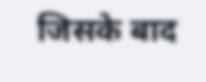जिसके बाद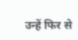उन्हें फिर से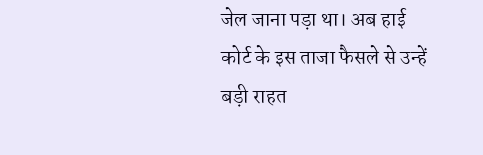जेल जाना पड़ा था। अब हाई कोर्ट के इस ताजा फैसले से उन्हें बड़ी राहत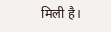मिली है।